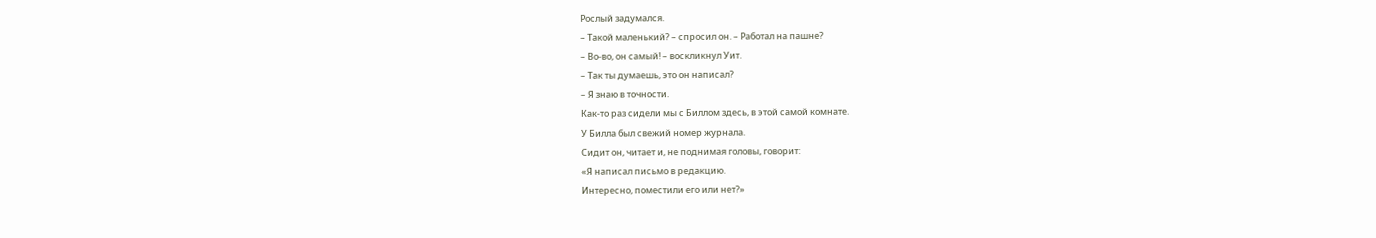Рослый задумался.
– Такой маленький? – спросил он. – Работал на пашне?
– Во-во, он самый! – воскликнул Уит.
– Так ты думаешь, это он написал?
– Я знаю в точности.
Как-то раз сидели мы с Биллом здесь, в этой самой комнате.
У Билла был свежий номер журнала.
Сидит он, читает и, не поднимая головы, говорит:
«Я написал письмо в редакцию.
Интересно, поместили его или нет?»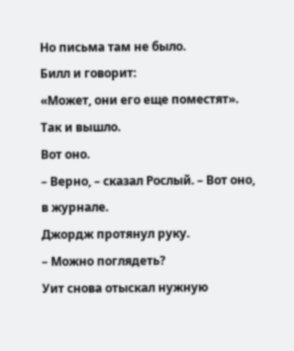Но письма там не было.
Билл и говорит:
«Может, они его еще поместят».
Так и вышло.
Вот оно.
– Верно, – сказал Рослый. – Вот оно, в журнале.
Джордж протянул руку.
– Можно поглядеть?
Уит снова отыскал нужную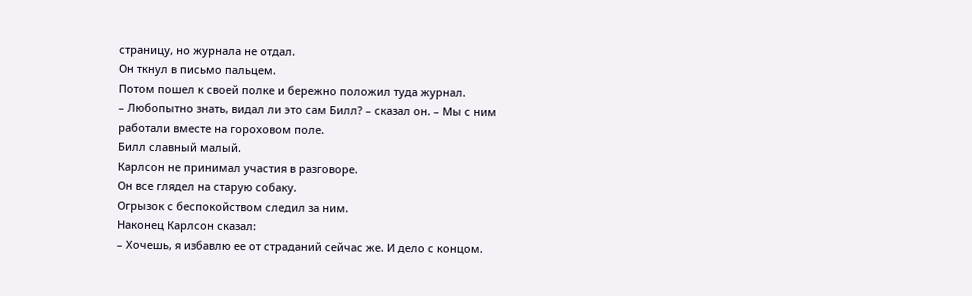страницу, но журнала не отдал.
Он ткнул в письмо пальцем.
Потом пошел к своей полке и бережно положил туда журнал.
– Любопытно знать, видал ли это сам Билл? – сказал он. – Мы с ним работали вместе на гороховом поле.
Билл славный малый.
Карлсон не принимал участия в разговоре.
Он все глядел на старую собаку.
Огрызок с беспокойством следил за ним.
Наконец Карлсон сказал:
– Хочешь, я избавлю ее от страданий сейчас же. И дело с концом.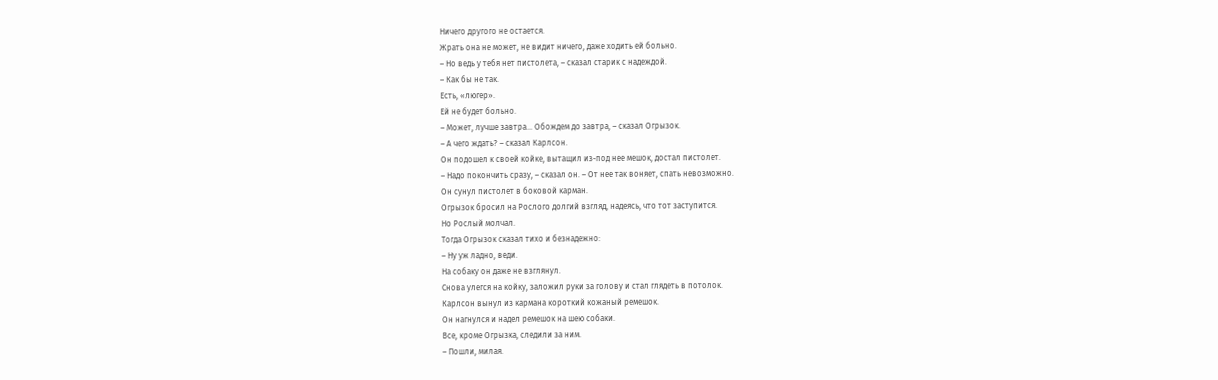Ничего другого не остается.
Жрать она не может, не видит ничего, даже ходить ей больно.
– Но ведь у тебя нет пистолета, – сказал старик с надеждой.
– Как бы не так.
Есть, «люгер».
Ей не будет больно.
– Может, лучше завтра… Обождем до завтра, – сказал Огрызок.
– А чего ждать? – сказал Карлсон.
Он подошел к своей койке, вытащил из-под нее мешок, достал пистолет.
– Надо покончить сразу, – сказал он. – От нее так воняет, спать невозможно.
Он сунул пистолет в боковой карман.
Огрызок бросил на Рослого долгий взгляд, надеясь, что тот заступится.
Но Рослый молчал.
Тогда Огрызок сказал тихо и безнадежно:
– Ну уж ладно, веди.
На собаку он даже не взглянул.
Снова улегся на койку, заложил руки за голову и стал глядеть в потолок.
Карлсон вынул из кармана короткий кожаный ремешок.
Он нагнулся и надел ремешок на шею собаки.
Все, кроме Огрызка, следили за ним.
– Пошли, милая.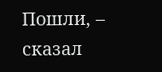Пошли, – сказал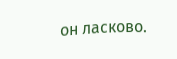он ласково.